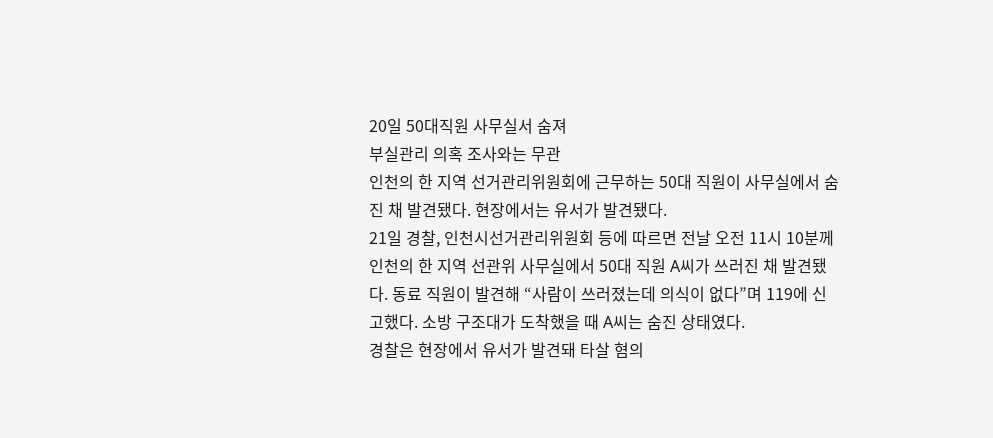20일 50대직원 사무실서 숨져
부실관리 의혹 조사와는 무관
인천의 한 지역 선거관리위원회에 근무하는 50대 직원이 사무실에서 숨진 채 발견됐다. 현장에서는 유서가 발견됐다.
21일 경찰, 인천시선거관리위원회 등에 따르면 전날 오전 11시 10분께 인천의 한 지역 선관위 사무실에서 50대 직원 A씨가 쓰러진 채 발견됐다. 동료 직원이 발견해 “사람이 쓰러졌는데 의식이 없다”며 119에 신고했다. 소방 구조대가 도착했을 때 A씨는 숨진 상태였다.
경찰은 현장에서 유서가 발견돼 타살 혐의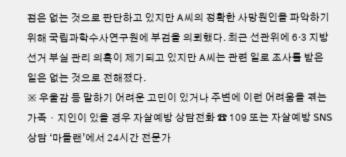점은 없는 것으로 판단하고 있지만 A씨의 정확한 사망원인을 파악하기 위해 국립과학수사연구원에 부검을 의뢰했다. 최근 선관위에 6·3 지방선거 부실 관리 의혹이 제기되고 있지만 A씨는 관련 일로 조사를 받은 일은 없는 것으로 전해졌다.
※ 우울감 등 말하기 어려운 고민이 있거나 주변에 이런 어려움을 겪는 가족ㆍ지인이 있을 경우 자살예방 상담전화 ☎ 109 또는 자살예방 SNS상담 ‘마들랜’에서 24시간 전문가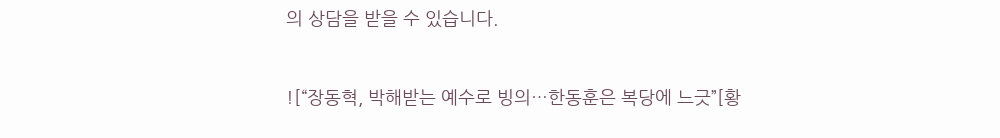의 상담을 받을 수 있습니다.


![“장동혁, 박해받는 예수로 빙의…한동훈은 복당에 느긋”[황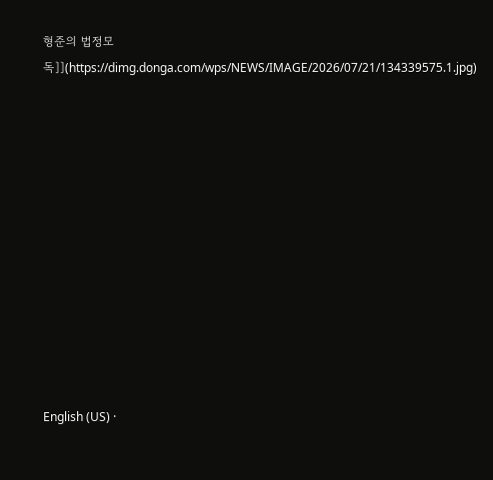형준의 법정모독]](https://dimg.donga.com/wps/NEWS/IMAGE/2026/07/21/134339575.1.jpg)












English (US) ·